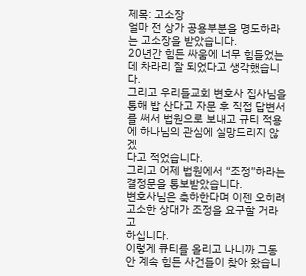제목: 고소장
얼마 전 상가 공용부분을 명도하라는 고소장을 받았습니다.
20년간 힘든 싸움에 너무 힘들었는데 차라리 잘 되었다고 생각했습니다.
그리고 우리들교회 변호사 집사님을 통해 밥 산다고 자문 후 직접 답변서
를 써서 법원으로 보내고 규티 적용에 하나님의 관심에 실망드리지 않겠
다고 적었습니다.
그리고 어제 법원에서 “조정”하라는 결정문을 통보받았습니다.
변호사님은 축하한다며 이젠 오히려 고소한 상대가 조정을 요구할 거라고
하십니다.
이렇게 큐티를 올리고 나니까 그동안 계속 힘든 사건들이 찾아 왔습니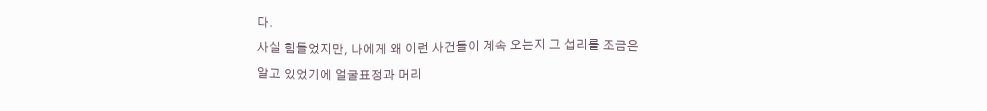다.
사실 힘들었지만, 나에게 왜 이런 사건들이 계속 오는지 그 섭리를 조금은
알고 있었기에 얼굴표정과 머리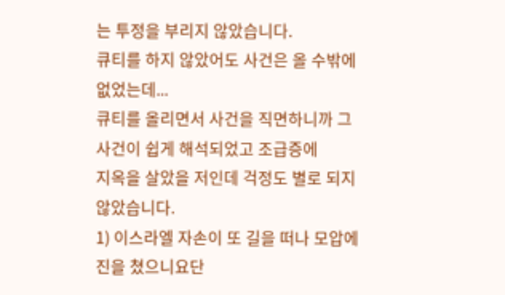는 투정을 부리지 않았습니다.
큐티를 하지 않았어도 사건은 올 수밖에 없었는데...
큐티를 올리면서 사건을 직면하니까 그 사건이 쉽게 해석되었고 조급증에
지옥을 살았을 저인데 걱정도 별로 되지 않았습니다.
1) 이스라엘 자손이 또 길을 떠나 모압에 진을 쳤으니요단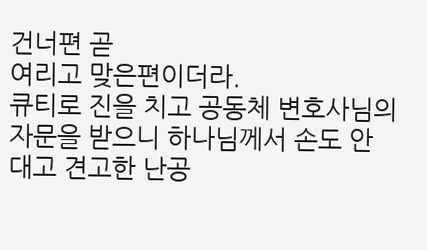건너편 곧
여리고 맞은편이더라.
큐티로 진을 치고 공동체 변호사님의 자문을 받으니 하나님께서 손도 안
대고 견고한 난공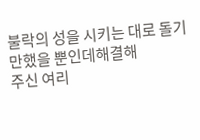불락의 성을 시키는 대로 돌기만했을 뿐인데해결해
주신 여리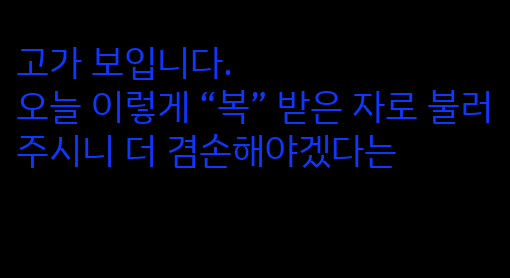고가 보입니다.
오늘 이렇게 “복” 받은 자로 불러주시니 더 겸손해야겠다는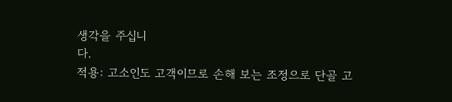생각을 주십니
다.
적용: 고소인도 고객이므로 손해 보는 조정으로 단골 고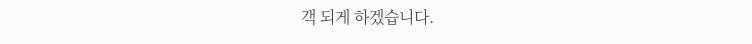객 되게 하겠습니다.